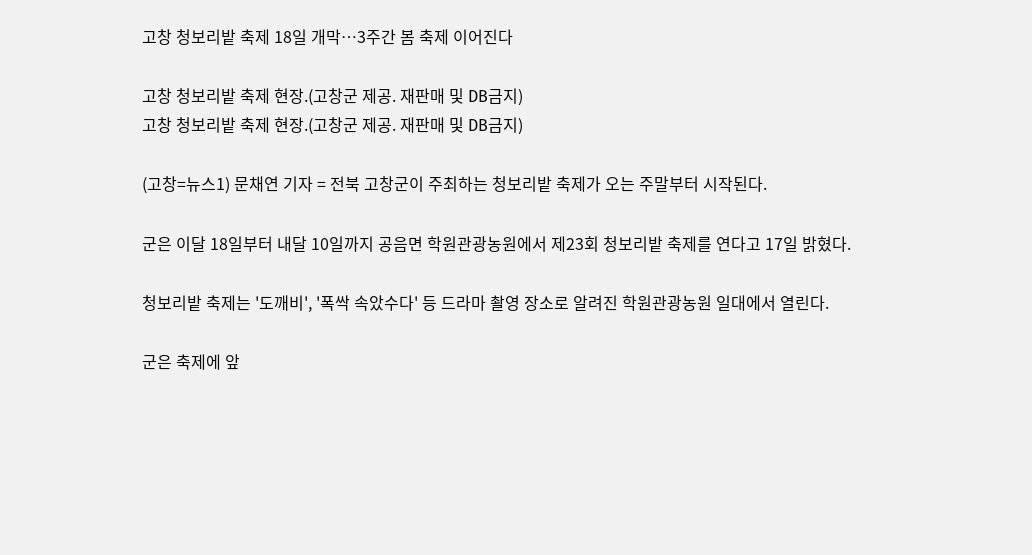고창 청보리밭 축제 18일 개막…3주간 봄 축제 이어진다

고창 청보리밭 축제 현장.(고창군 제공. 재판매 및 DB금지)
고창 청보리밭 축제 현장.(고창군 제공. 재판매 및 DB금지)

(고창=뉴스1) 문채연 기자 = 전북 고창군이 주최하는 청보리밭 축제가 오는 주말부터 시작된다.

군은 이달 18일부터 내달 10일까지 공음면 학원관광농원에서 제23회 청보리밭 축제를 연다고 17일 밝혔다.

청보리밭 축제는 '도깨비', '폭싹 속았수다' 등 드라마 촬영 장소로 알려진 학원관광농원 일대에서 열린다.

군은 축제에 앞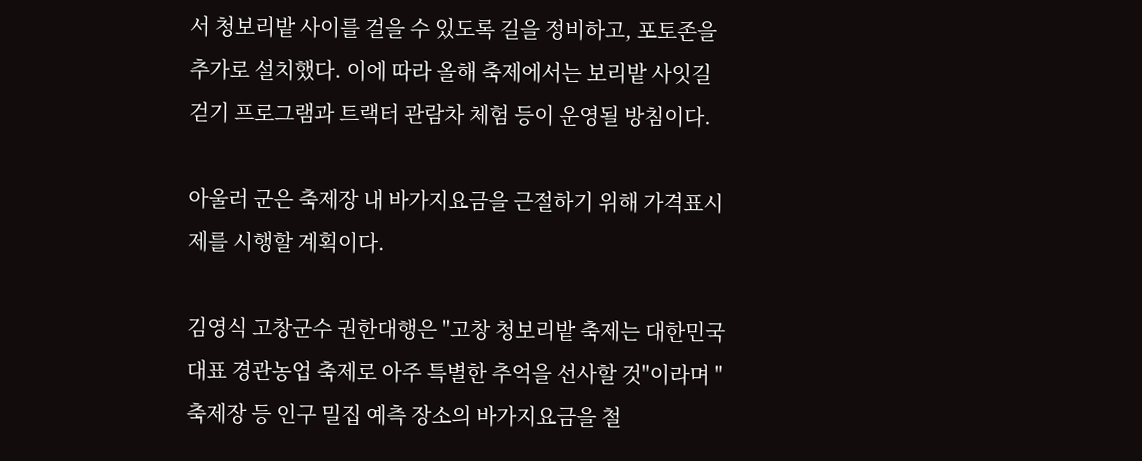서 청보리밭 사이를 걸을 수 있도록 길을 정비하고, 포토존을 추가로 설치했다. 이에 따라 올해 축제에서는 보리밭 사잇길 걷기 프로그램과 트랙터 관람차 체험 등이 운영될 방침이다.

아울러 군은 축제장 내 바가지요금을 근절하기 위해 가격표시제를 시행할 계획이다.

김영식 고창군수 권한대행은 "고창 청보리밭 축제는 대한민국 대표 경관농업 축제로 아주 특별한 추억을 선사할 것"이라며 "축제장 등 인구 밀집 예측 장소의 바가지요금을 철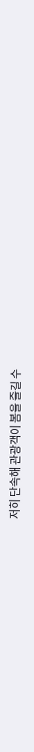저히 단속해 관광객이 봄을 즐길 수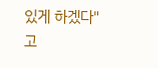있게 하겠다"고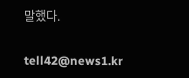말했다.

tell42@news1.kr